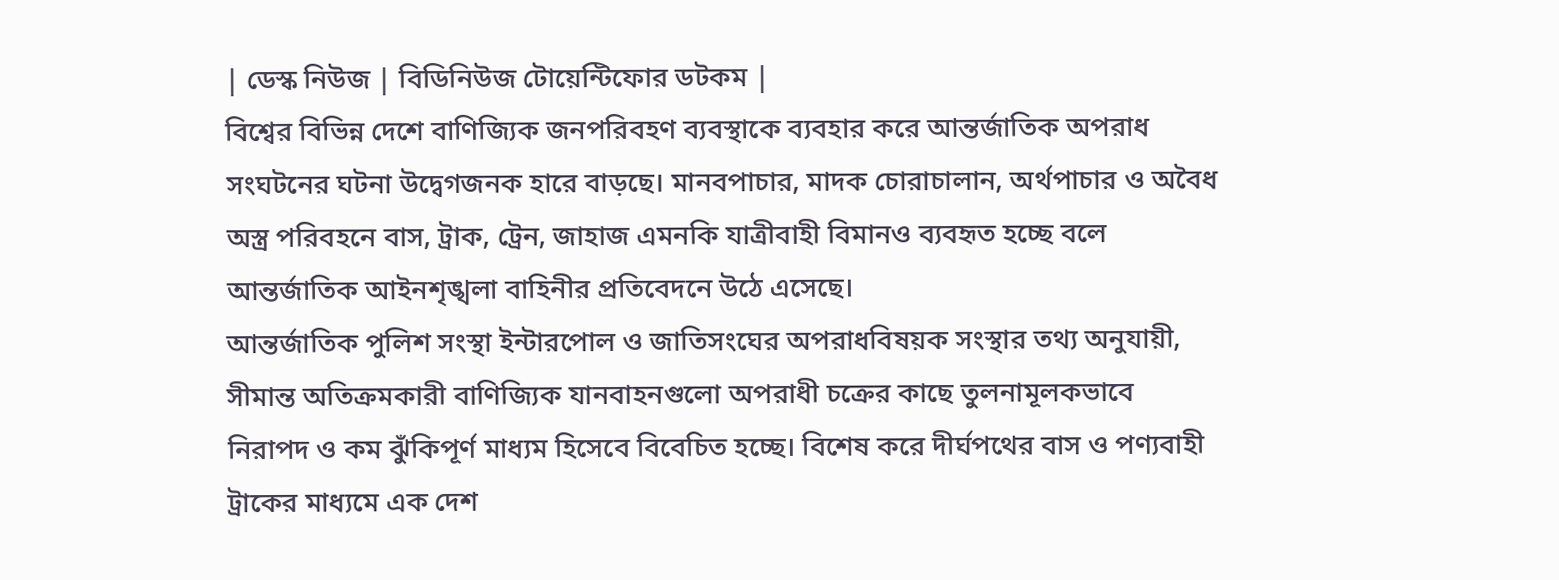| ডেস্ক নিউজ | বিডিনিউজ টোয়েন্টিফোর ডটকম |
বিশ্বের বিভিন্ন দেশে বাণিজ্যিক জনপরিবহণ ব্যবস্থাকে ব্যবহার করে আন্তর্জাতিক অপরাধ সংঘটনের ঘটনা উদ্বেগজনক হারে বাড়ছে। মানবপাচার, মাদক চোরাচালান, অর্থপাচার ও অবৈধ অস্ত্র পরিবহনে বাস, ট্রাক, ট্রেন, জাহাজ এমনকি যাত্রীবাহী বিমানও ব্যবহৃত হচ্ছে বলে আন্তর্জাতিক আইনশৃঙ্খলা বাহিনীর প্রতিবেদনে উঠে এসেছে।
আন্তর্জাতিক পুলিশ সংস্থা ইন্টারপোল ও জাতিসংঘের অপরাধবিষয়ক সংস্থার তথ্য অনুযায়ী, সীমান্ত অতিক্রমকারী বাণিজ্যিক যানবাহনগুলো অপরাধী চক্রের কাছে তুলনামূলকভাবে নিরাপদ ও কম ঝুঁকিপূর্ণ মাধ্যম হিসেবে বিবেচিত হচ্ছে। বিশেষ করে দীর্ঘপথের বাস ও পণ্যবাহী ট্রাকের মাধ্যমে এক দেশ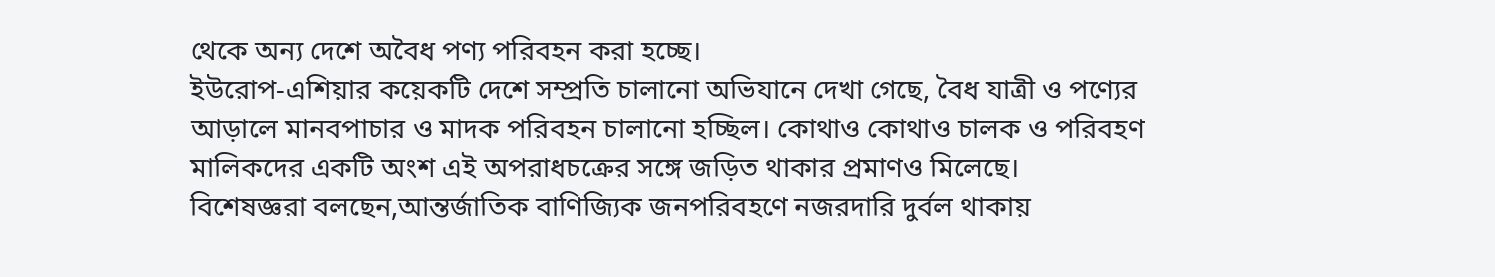থেকে অন্য দেশে অবৈধ পণ্য পরিবহন করা হচ্ছে।
ইউরোপ-এশিয়ার কয়েকটি দেশে সম্প্রতি চালানো অভিযানে দেখা গেছে, বৈধ যাত্রী ও পণ্যের আড়ালে মানবপাচার ও মাদক পরিবহন চালানো হচ্ছিল। কোথাও কোথাও চালক ও পরিবহণ মালিকদের একটি অংশ এই অপরাধচক্রের সঙ্গে জড়িত থাকার প্রমাণও মিলেছে।
বিশেষজ্ঞরা বলছেন,আন্তর্জাতিক বাণিজ্যিক জনপরিবহণে নজরদারি দুর্বল থাকায়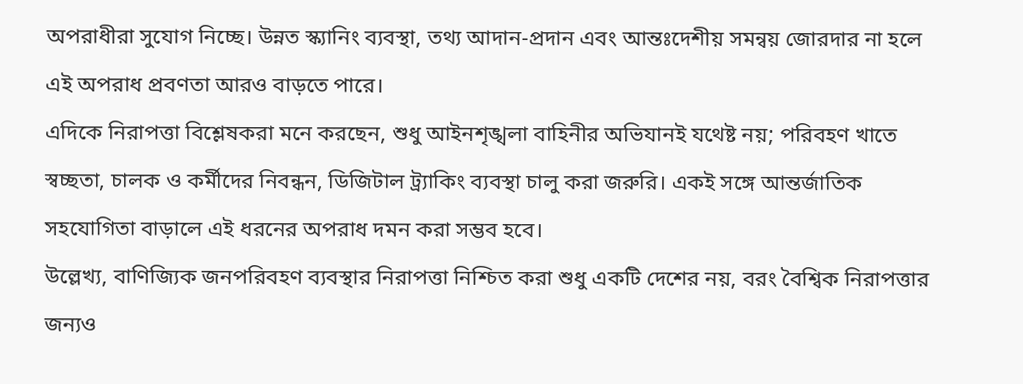অপরাধীরা সুযোগ নিচ্ছে। উন্নত স্ক্যানিং ব্যবস্থা, তথ্য আদান-প্রদান এবং আন্তঃদেশীয় সমন্বয় জোরদার না হলে এই অপরাধ প্রবণতা আরও বাড়তে পারে।
এদিকে নিরাপত্তা বিশ্লেষকরা মনে করছেন, শুধু আইনশৃঙ্খলা বাহিনীর অভিযানই যথেষ্ট নয়; পরিবহণ খাতে স্বচ্ছতা, চালক ও কর্মীদের নিবন্ধন, ডিজিটাল ট্র্যাকিং ব্যবস্থা চালু করা জরুরি। একই সঙ্গে আন্তর্জাতিক সহযোগিতা বাড়ালে এই ধরনের অপরাধ দমন করা সম্ভব হবে।
উল্লেখ্য, বাণিজ্যিক জনপরিবহণ ব্যবস্থার নিরাপত্তা নিশ্চিত করা শুধু একটি দেশের নয়, বরং বৈশ্বিক নিরাপত্তার জন্যও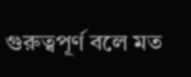গুরুত্বপূর্ণ বলে মত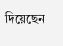দিয়েছেন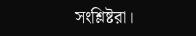সংশ্লিষ্টরা।